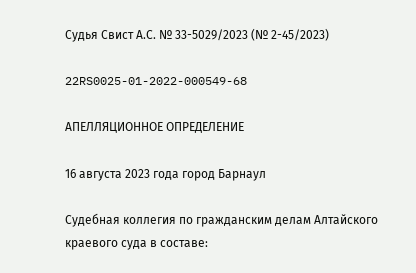Судья Свист А.С. № 33-5029/2023 (№ 2-45/2023)

22RS0025-01-2022-000549-68

АПЕЛЛЯЦИОННОЕ ОПРЕДЕЛЕНИЕ

16 августа 2023 года город Барнаул

Судебная коллегия по гражданским делам Алтайского краевого суда в составе: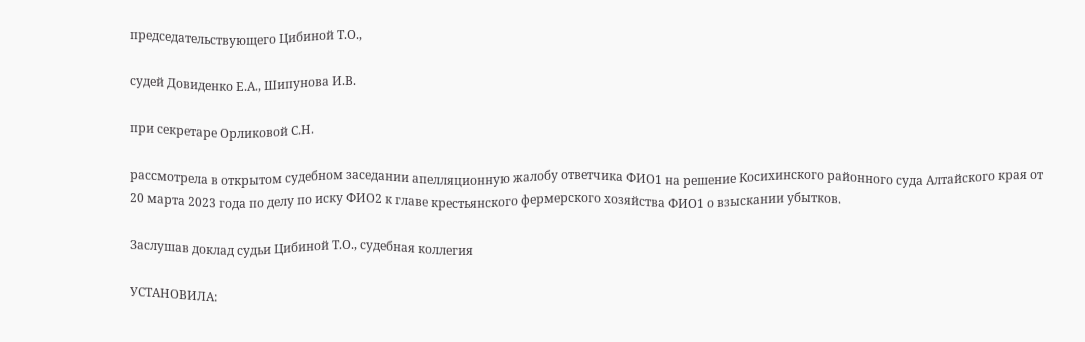председательствующего Цибиной Т.О.,

судей Довиденко Е.А., Шипунова И.В.

при секретаре Орликовой С.Н.

рассмотрела в открытом судебном заседании апелляционную жалобу ответчика ФИО1 на решение Косихинского районного суда Алтайского края от 20 марта 2023 года по делу по иску ФИО2 к главе крестьянского фермерского хозяйства ФИО1 о взыскании убытков.

Заслушав доклад судьи Цибиной Т.О., судебная коллегия

УСТАНОВИЛА: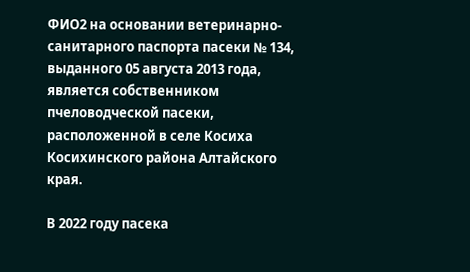ФИО2 на основании ветеринарно-санитарного паспорта пасеки № 134, выданного 05 августа 2013 года, является собственником пчеловодческой пасеки, расположенной в селе Косиха Косихинского района Алтайского края.

В 2022 году пасека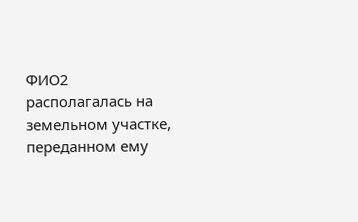ФИО2 располагалась на земельном участке, переданном ему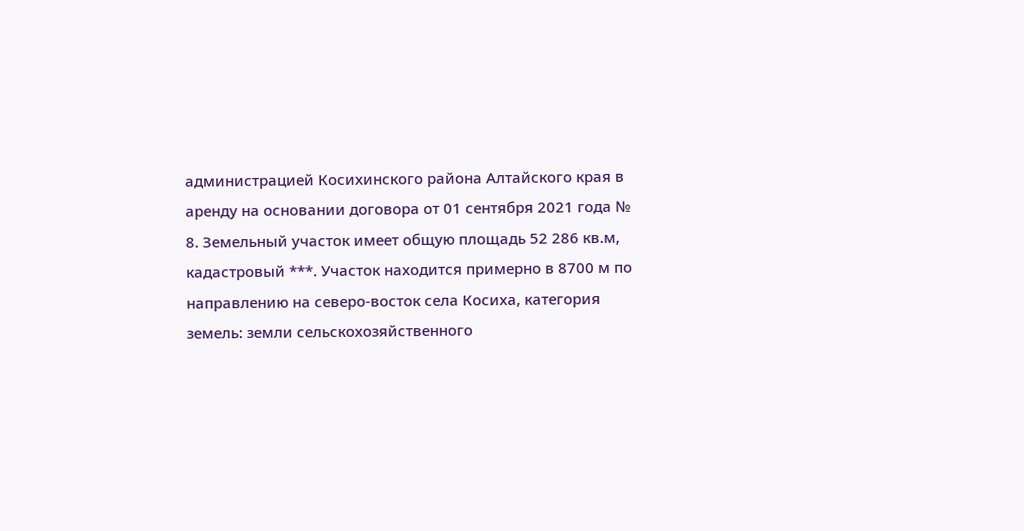администрацией Косихинского района Алтайского края в аренду на основании договора от 01 сентября 2021 года № 8. Земельный участок имеет общую площадь 52 286 кв.м, кадастровый ***. Участок находится примерно в 8700 м по направлению на северо-восток села Косиха, категория земель: земли сельскохозяйственного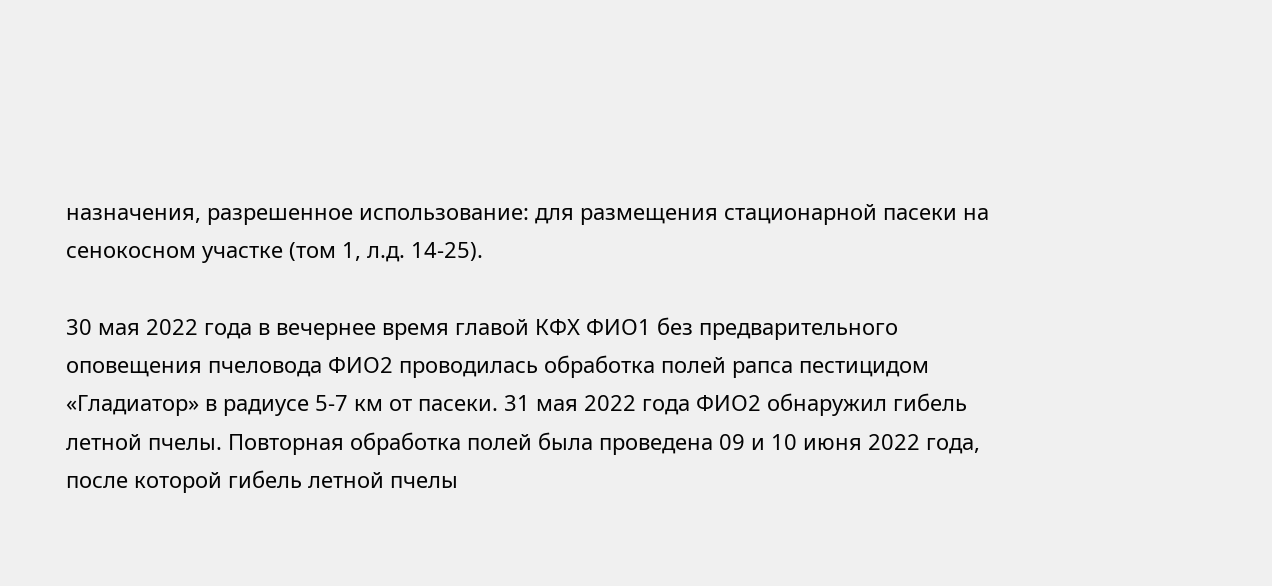назначения, разрешенное использование: для размещения стационарной пасеки на сенокосном участке (том 1, л.д. 14-25).

30 мая 2022 года в вечернее время главой КФХ ФИО1 без предварительного оповещения пчеловода ФИО2 проводилась обработка полей рапса пестицидом «Гладиатор» в радиусе 5-7 км от пасеки. 31 мая 2022 года ФИО2 обнаружил гибель летной пчелы. Повторная обработка полей была проведена 09 и 10 июня 2022 года, после которой гибель летной пчелы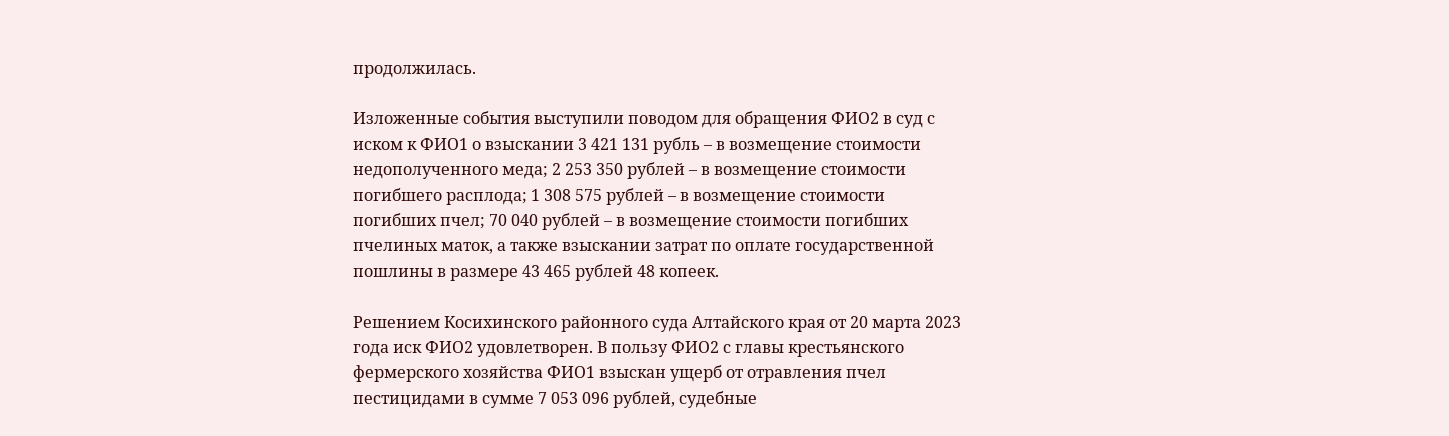продолжилась.

Изложенные события выступили поводом для обращения ФИО2 в суд с иском к ФИО1 о взыскании 3 421 131 рубль – в возмещение стоимости недополученного меда; 2 253 350 рублей – в возмещение стоимости погибшего расплода; 1 308 575 рублей – в возмещение стоимости погибших пчел; 70 040 рублей – в возмещение стоимости погибших пчелиных маток, а также взыскании затрат по оплате государственной пошлины в размере 43 465 рублей 48 копеек.

Решением Косихинского районного суда Алтайского края от 20 марта 2023 года иск ФИО2 удовлетворен. В пользу ФИО2 с главы крестьянского фермерского хозяйства ФИО1 взыскан ущерб от отравления пчел пестицидами в сумме 7 053 096 рублей, судебные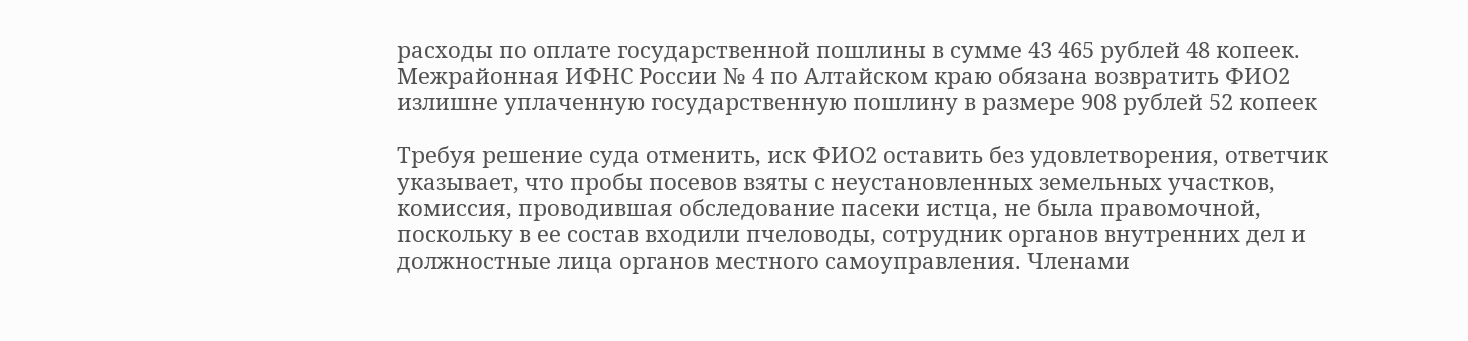расходы по оплате государственной пошлины в сумме 43 465 рублей 48 копеек. Межрайонная ИФНС России № 4 по Алтайском краю обязана возвратить ФИО2 излишне уплаченную государственную пошлину в размере 908 рублей 52 копеек

Требуя решение суда отменить, иск ФИО2 оставить без удовлетворения, ответчик указывает, что пробы посевов взяты с неустановленных земельных участков, комиссия, проводившая обследование пасеки истца, не была правомочной, поскольку в ее состав входили пчеловоды, сотрудник органов внутренних дел и должностные лица органов местного самоуправления. Членами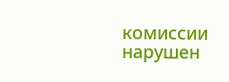комиссии нарушен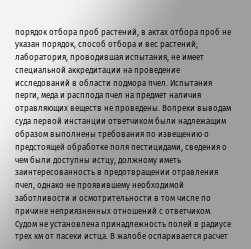порядок отбора проб растений, в актах отбора проб не указан порядок, способ отбора и вес растений; лаборатория, проводившая испытания, не имеет специальной аккредитации на проведение исследований в области подмора пчел. Испытания перги, меда и расплода пчел на предмет наличия отравляющих веществ не проведены. Вопреки выводам суда первой инстанции ответчиком были надлежащим образом выполнены требования по извещению о предстоящей обработке поля пестицидами, сведения о чем были доступны истцу, должному иметь заинтересованность в предотвращении отравления пчел, однако не проявившему необходимой заботливости и осмотрительности в том числе по причине неприязненных отношений с ответчиком. Судом не установлена принадлежность полей в радиусе трех км от пасеки истца. В жалобе оспаривается расчет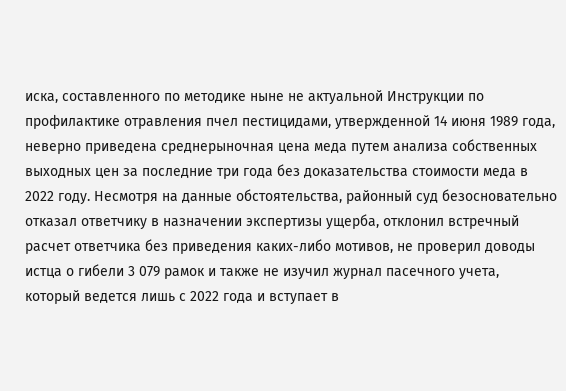иска, составленного по методике ныне не актуальной Инструкции по профилактике отравления пчел пестицидами, утвержденной 14 июня 1989 года, неверно приведена среднерыночная цена меда путем анализа собственных выходных цен за последние три года без доказательства стоимости меда в 2022 году. Несмотря на данные обстоятельства, районный суд безосновательно отказал ответчику в назначении экспертизы ущерба, отклонил встречный расчет ответчика без приведения каких-либо мотивов, не проверил доводы истца о гибели 3 079 рамок и также не изучил журнал пасечного учета, который ведется лишь с 2022 года и вступает в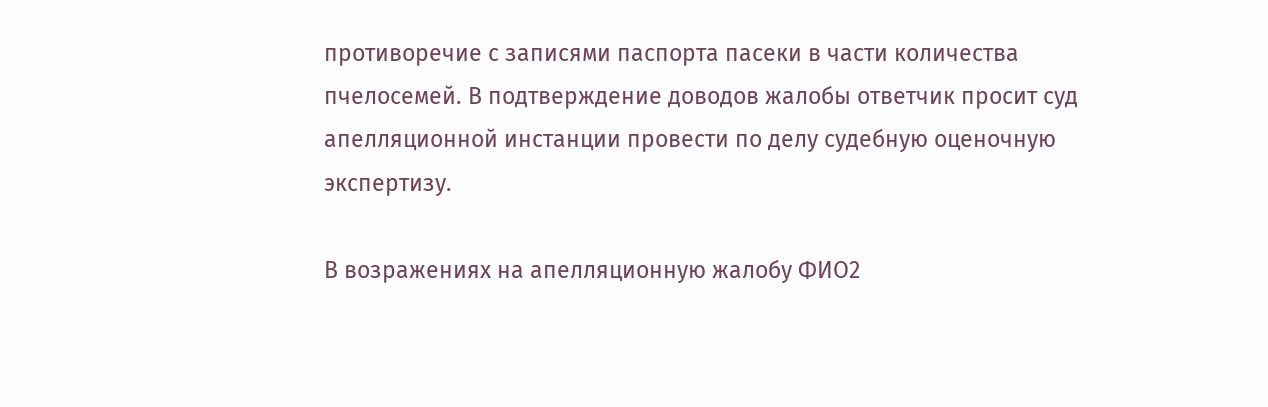противоречие с записями паспорта пасеки в части количества пчелосемей. В подтверждение доводов жалобы ответчик просит суд апелляционной инстанции провести по делу судебную оценочную экспертизу.

В возражениях на апелляционную жалобу ФИО2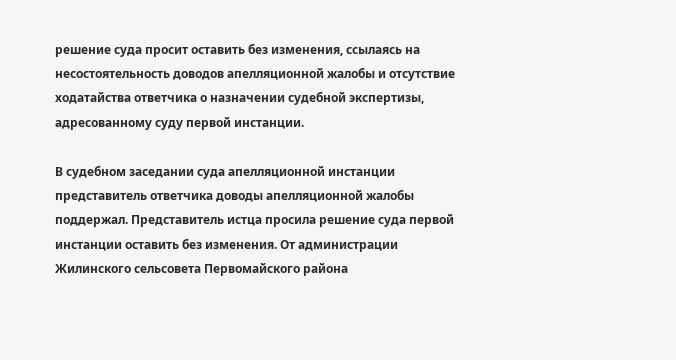решение суда просит оставить без изменения, ссылаясь на несостоятельность доводов апелляционной жалобы и отсутствие ходатайства ответчика о назначении судебной экспертизы, адресованному суду первой инстанции.

В судебном заседании суда апелляционной инстанции представитель ответчика доводы апелляционной жалобы поддержал. Представитель истца просила решение суда первой инстанции оставить без изменения. От администрации Жилинского сельсовета Первомайского района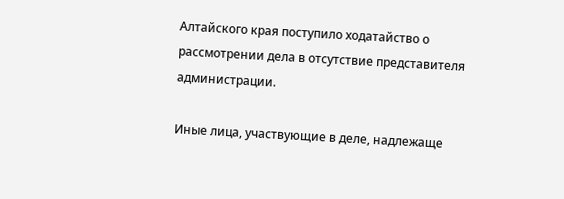Алтайского края поступило ходатайство о рассмотрении дела в отсутствие представителя администрации.

Иные лица, участвующие в деле, надлежаще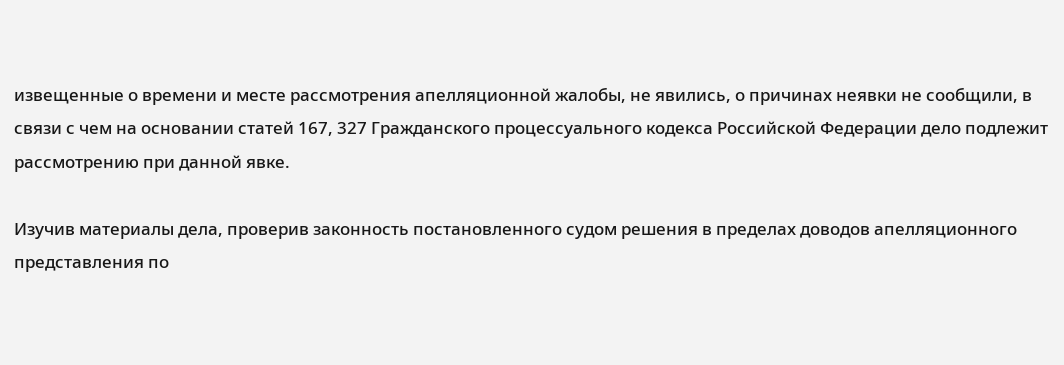извещенные о времени и месте рассмотрения апелляционной жалобы, не явились, о причинах неявки не сообщили, в связи с чем на основании статей 167, 327 Гражданского процессуального кодекса Российской Федерации дело подлежит рассмотрению при данной явке.

Изучив материалы дела, проверив законность постановленного судом решения в пределах доводов апелляционного представления по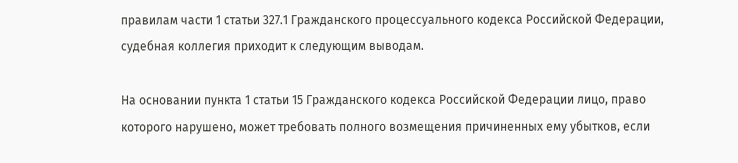правилам части 1 статьи 327.1 Гражданского процессуального кодекса Российской Федерации, судебная коллегия приходит к следующим выводам.

На основании пункта 1 статьи 15 Гражданского кодекса Российской Федерации лицо, право которого нарушено, может требовать полного возмещения причиненных ему убытков, если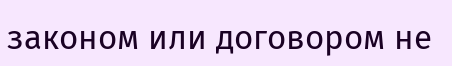законом или договором не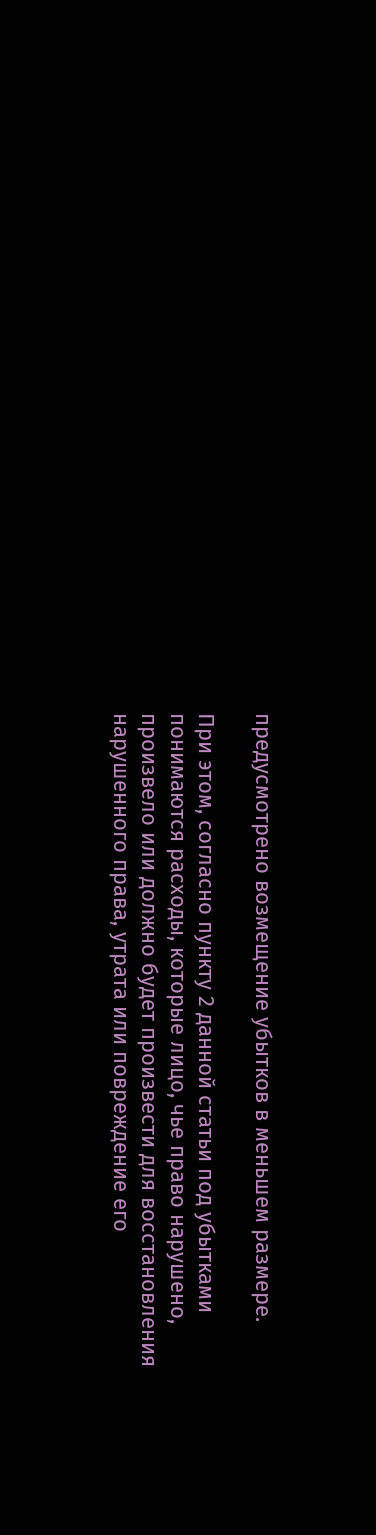предусмотрено возмещение убытков в меньшем размере.

При этом, согласно пункту 2 данной статьи под убытками понимаются расходы, которые лицо, чье право нарушено, произвело или должно будет произвести для восстановления нарушенного права, утрата или повреждение его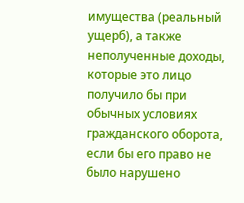имущества (реальный ущерб), а также неполученные доходы, которые это лицо получило бы при обычных условиях гражданского оборота, если бы его право не было нарушено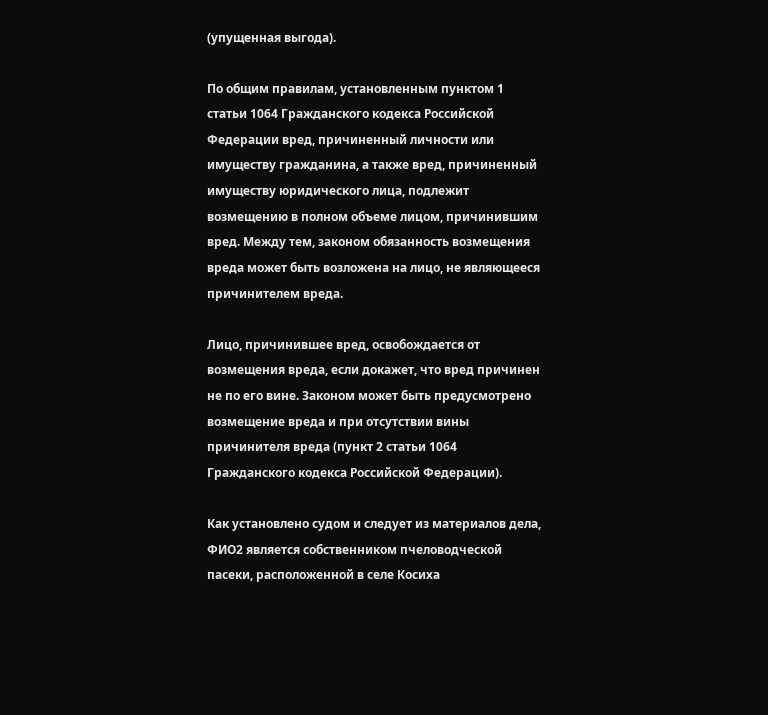(упущенная выгода).

По общим правилам, установленным пунктом 1 статьи 1064 Гражданского кодекса Российской Федерации вред, причиненный личности или имуществу гражданина, а также вред, причиненный имуществу юридического лица, подлежит возмещению в полном объеме лицом, причинившим вред. Между тем, законом обязанность возмещения вреда может быть возложена на лицо, не являющееся причинителем вреда.

Лицо, причинившее вред, освобождается от возмещения вреда, если докажет, что вред причинен не по его вине. Законом может быть предусмотрено возмещение вреда и при отсутствии вины причинителя вреда (пункт 2 статьи 1064 Гражданского кодекса Российской Федерации).

Как установлено судом и следует из материалов дела, ФИО2 является собственником пчеловодческой пасеки, расположенной в селе Косиха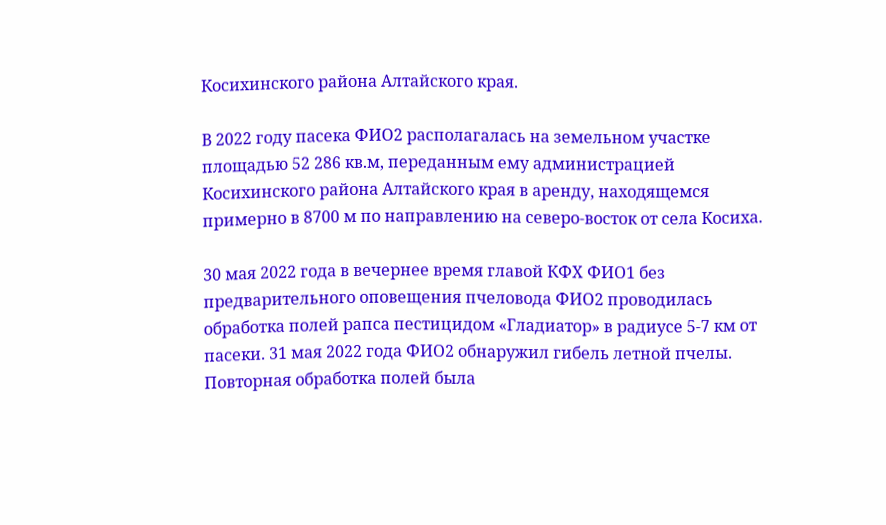Косихинского района Алтайского края.

В 2022 году пасека ФИО2 располагалась на земельном участке площадью 52 286 кв.м, переданным ему администрацией Косихинского района Алтайского края в аренду, находящемся примерно в 8700 м по направлению на северо-восток от села Косиха.

30 мая 2022 года в вечернее время главой КФХ ФИО1 без предварительного оповещения пчеловода ФИО2 проводилась обработка полей рапса пестицидом «Гладиатор» в радиусе 5-7 км от пасеки. 31 мая 2022 года ФИО2 обнаружил гибель летной пчелы. Повторная обработка полей была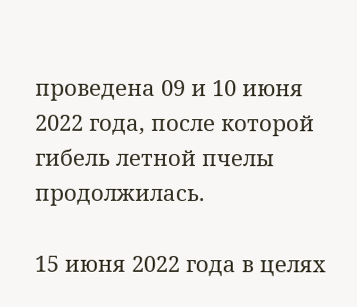проведена 09 и 10 июня 2022 года, после которой гибель летной пчелы продолжилась.

15 июня 2022 года в целях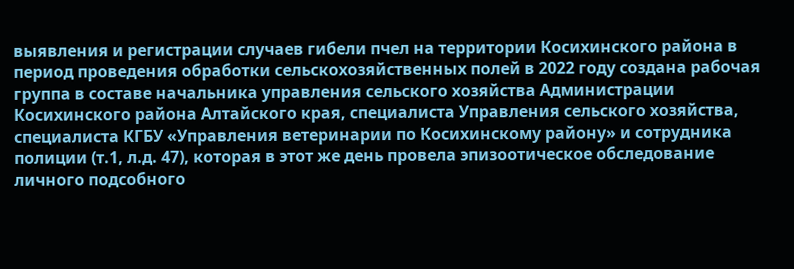выявления и регистрации случаев гибели пчел на территории Косихинского района в период проведения обработки сельскохозяйственных полей в 2022 году создана рабочая группа в составе начальника управления сельского хозяйства Администрации Косихинского района Алтайского края, специалиста Управления сельского хозяйства, специалиста КГБУ «Управления ветеринарии по Косихинскому району» и сотрудника полиции (т.1, л.д. 47), которая в этот же день провела эпизоотическое обследование личного подсобного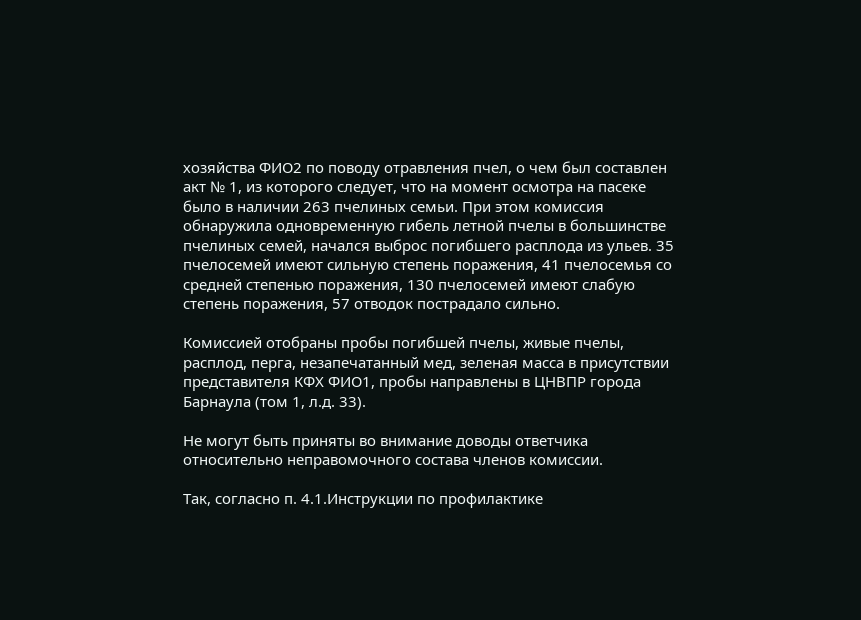хозяйства ФИО2 по поводу отравления пчел, о чем был составлен акт № 1, из которого следует, что на момент осмотра на пасеке было в наличии 263 пчелиных семьи. При этом комиссия обнаружила одновременную гибель летной пчелы в большинстве пчелиных семей, начался выброс погибшего расплода из ульев. 35 пчелосемей имеют сильную степень поражения, 41 пчелосемья со средней степенью поражения, 130 пчелосемей имеют слабую степень поражения, 57 отводок пострадало сильно.

Комиссией отобраны пробы погибшей пчелы, живые пчелы, расплод, перга, незапечатанный мед, зеленая масса в присутствии представителя КФХ ФИО1, пробы направлены в ЦНВПР города Барнаула (том 1, л.д. 33).

Не могут быть приняты во внимание доводы ответчика относительно неправомочного состава членов комиссии.

Так, согласно п. 4.1.Инструкции по профилактике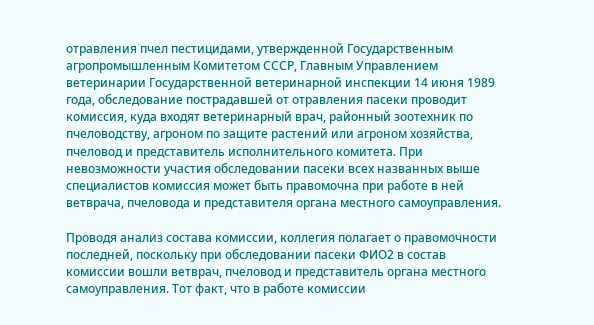отравления пчел пестицидами, утвержденной Государственным агропромышленным Комитетом СССР, Главным Управлением ветеринарии Государственной ветеринарной инспекции 14 июня 1989 года, обследование пострадавшей от отравления пасеки проводит комиссия, куда входят ветеринарный врач, районный зоотехник по пчеловодству, агроном по защите растений или агроном хозяйства, пчеловод и представитель исполнительного комитета. При невозможности участия обследовании пасеки всех названных выше специалистов комиссия может быть правомочна при работе в ней ветврача, пчеловода и представителя органа местного самоуправления.

Проводя анализ состава комиссии, коллегия полагает о правомочности последней, поскольку при обследовании пасеки ФИО2 в состав комиссии вошли ветврач, пчеловод и представитель органа местного самоуправления. Тот факт, что в работе комиссии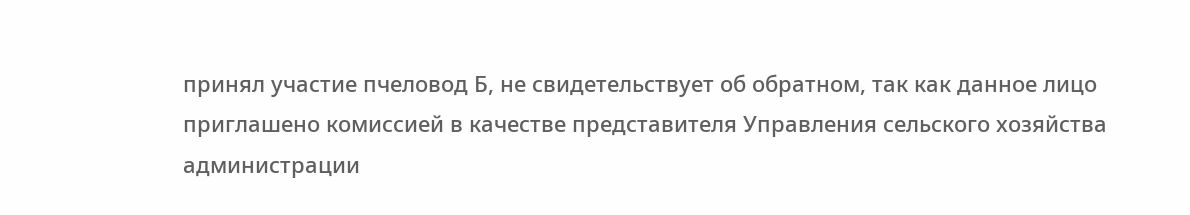принял участие пчеловод Б, не свидетельствует об обратном, так как данное лицо приглашено комиссией в качестве представителя Управления сельского хозяйства администрации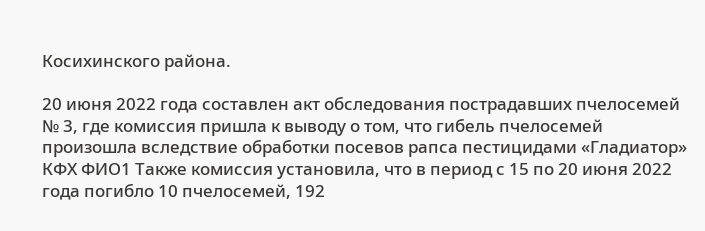Косихинского района.

20 июня 2022 года составлен акт обследования пострадавших пчелосемей № 3, где комиссия пришла к выводу о том, что гибель пчелосемей произошла вследствие обработки посевов рапса пестицидами «Гладиатор» КФХ ФИО1 Также комиссия установила, что в период с 15 по 20 июня 2022 года погибло 10 пчелосемей, 192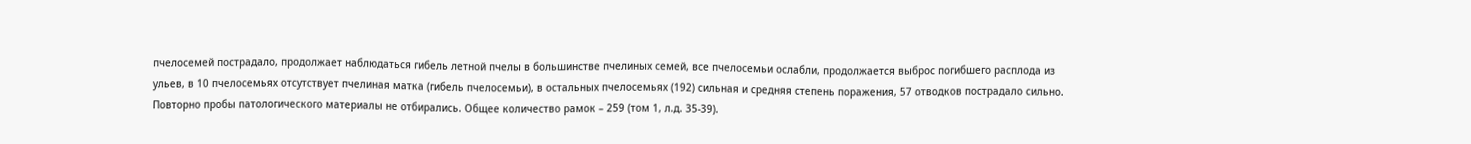пчелосемей пострадало, продолжает наблюдаться гибель летной пчелы в большинстве пчелиных семей, все пчелосемьи ослабли, продолжается выброс погибшего расплода из ульев, в 10 пчелосемьях отсутствует пчелиная матка (гибель пчелосемьи), в остальных пчелосемьях (192) сильная и средняя степень поражения, 57 отводков пострадало сильно. Повторно пробы патологического материалы не отбирались. Общее количество рамок – 259 (том 1, л.д. 35-39).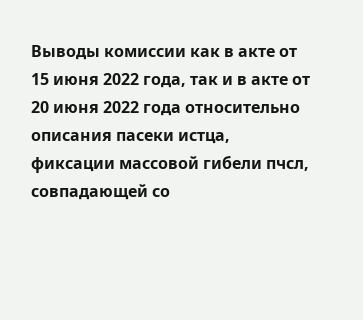Выводы комиссии как в акте от 15 июня 2022 года, так и в акте от 20 июня 2022 года относительно описания пасеки истца, фиксации массовой гибели пчсл, совпадающей со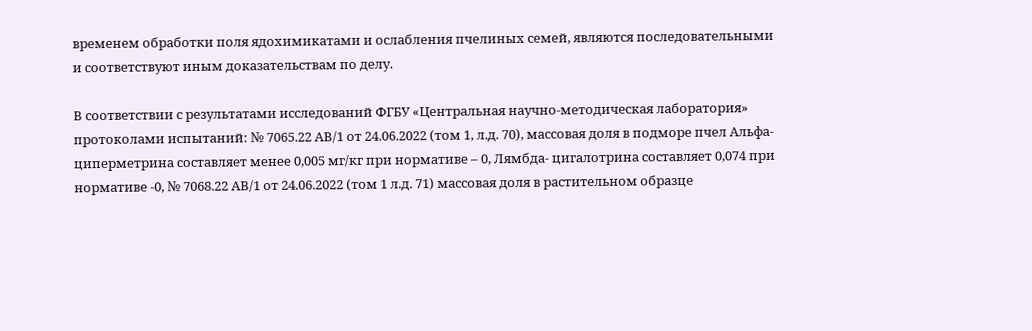временем обработки поля ядохимикатами и ослабления пчелиных семей, являются последовательными и соответствуют иным доказательствам по делу.

В соответствии с результатами исследований ФГБУ «Центральная научно-методическая лаборатория» протоколами испытаний: № 7065.22 АВ/1 от 24.06.2022 (том 1, л.д. 70), массовая доля в подморе пчел Альфа- циперметрина составляет менее 0,005 мг/кг при нормативе – 0, Лямбда- цигалотрина составляет 0,074 при нормативе -0, № 7068.22 АВ/1 от 24.06.2022 (том 1 л.д. 71) массовая доля в растительном образце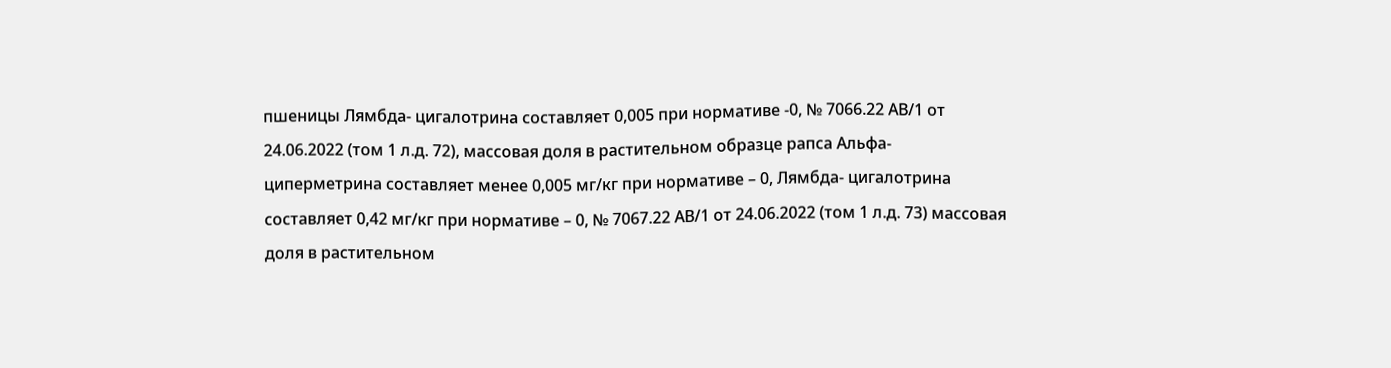пшеницы Лямбда- цигалотрина составляет 0,005 при нормативе -0, № 7066.22 АВ/1 от 24.06.2022 (том 1 л.д. 72), массовая доля в растительном образце рапса Альфа- циперметрина составляет менее 0,005 мг/кг при нормативе – 0, Лямбда- цигалотрина составляет 0,42 мг/кг при нормативе – 0, № 7067.22 АВ/1 от 24.06.2022 (том 1 л.д. 73) массовая доля в растительном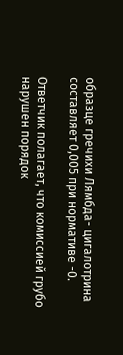образце гречихи Лямбда- цигалотрина составляет 0,005 при нормативе -0.

Ответчик полагает, что комиссией грубо нарушен порядок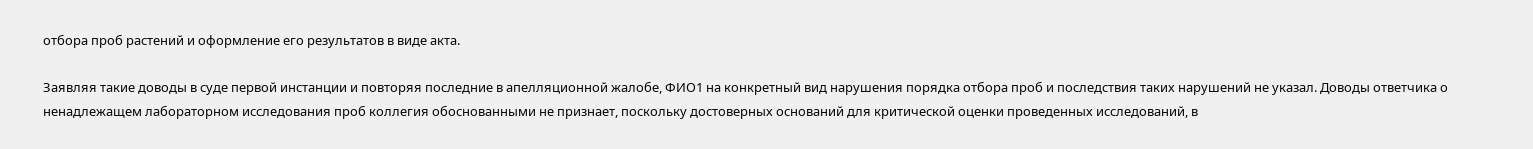отбора проб растений и оформление его результатов в виде акта.

Заявляя такие доводы в суде первой инстанции и повторяя последние в апелляционной жалобе, ФИО1 на конкретный вид нарушения порядка отбора проб и последствия таких нарушений не указал. Доводы ответчика о ненадлежащем лабораторном исследования проб коллегия обоснованными не признает, поскольку достоверных оснований для критической оценки проведенных исследований, в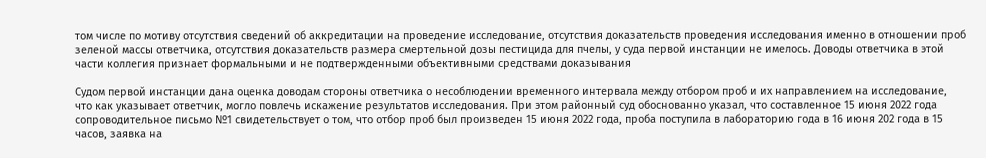том числе по мотиву отсутствия сведений об аккредитации на проведение исследование, отсутствия доказательств проведения исследования именно в отношении проб зеленой массы ответчика, отсутствия доказательств размера смертельной дозы пестицида для пчелы, у суда первой инстанции не имелось. Доводы ответчика в этой части коллегия признает формальными и не подтвержденными объективными средствами доказывания

Судом первой инстанции дана оценка доводам стороны ответчика о несоблюдении временного интервала между отбором проб и их направлением на исследование, что как указывает ответчик, могло повлечь искажение результатов исследования. При этом районный суд обоснованно указал, что составленное 15 июня 2022 года сопроводительное письмо №1 свидетельствует о том, что отбор проб был произведен 15 июня 2022 года, проба поступила в лабораторию года в 16 июня 202 года в 15 часов, заявка на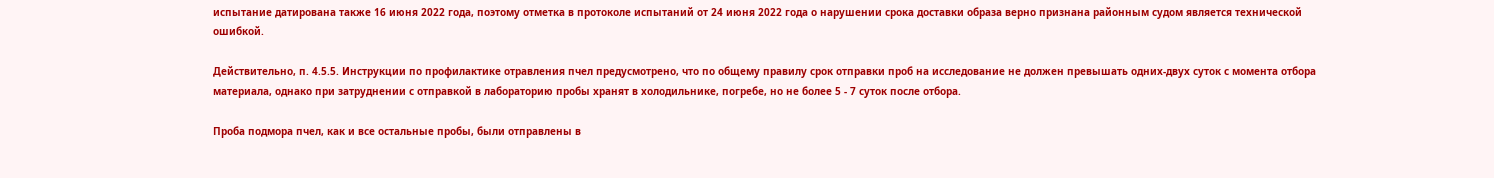испытание датирована также 16 июня 2022 года, поэтому отметка в протоколе испытаний от 24 июня 2022 года о нарушении срока доставки образа верно признана районным судом является технической ошибкой.

Действительно, п. 4.5.5. Инструкции по профилактике отравления пчел предусмотрено, что по общему правилу срок отправки проб на исследование не должен превышать одних-двух суток с момента отбора материала, однако при затруднении с отправкой в лабораторию пробы хранят в холодильнике, погребе, но не более 5 - 7 суток после отбора.

Проба подмора пчел, как и все остальные пробы, были отправлены в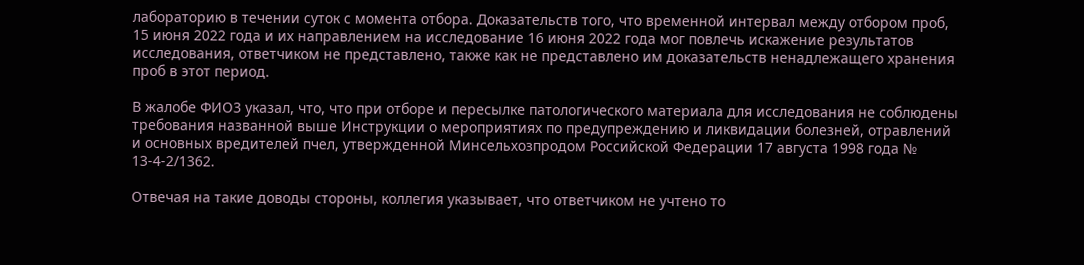лабораторию в течении суток с момента отбора. Доказательств того, что временной интервал между отбором проб, 15 июня 2022 года и их направлением на исследование 16 июня 2022 года мог повлечь искажение результатов исследования, ответчиком не представлено, также как не представлено им доказательств ненадлежащего хранения проб в этот период.

В жалобе ФИО3 указал, что, что при отборе и пересылке патологического материала для исследования не соблюдены требования названной выше Инструкции о мероприятиях по предупреждению и ликвидации болезней, отравлений и основных вредителей пчел, утвержденной Минсельхозпродом Российской Федерации 17 августа 1998 года № 13-4-2/1362.

Отвечая на такие доводы стороны, коллегия указывает, что ответчиком не учтено то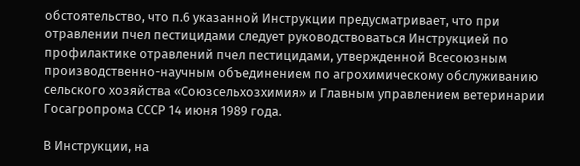обстоятельство, что п.6 указанной Инструкции предусматривает, что при отравлении пчел пестицидами следует руководствоваться Инструкцией по профилактике отравлений пчел пестицидами, утвержденной Всесоюзным производственно-научным объединением по агрохимическому обслуживанию сельского хозяйства «Союзсельхозхимия» и Главным управлением ветеринарии Госагропрома СССР 14 июня 1989 года.

В Инструкции, на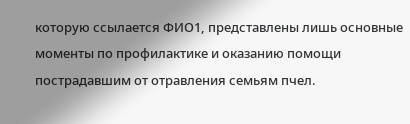которую ссылается ФИО1, представлены лишь основные моменты по профилактике и оказанию помощи пострадавшим от отравления семьям пчел.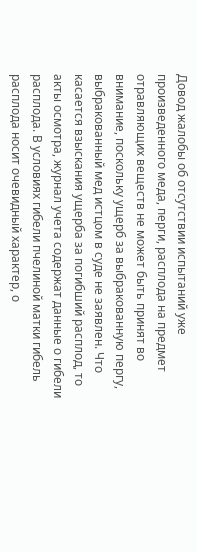Довод жалобы об отсутствии испытаний уже произведенного меда, перги, расплода на предмет отравляющих веществ не может быть принят во внимание, поскольку ущерб за выбракованную пергу, выбракованный мед истцом в суде не заявлен. Что касается взыскания ущерба за погибший расплод, то акты осмотра, журнал учета содержат данные о гибели расплода. В условиях гибели пчелиной матки гибель расплода носит очевидный характер, о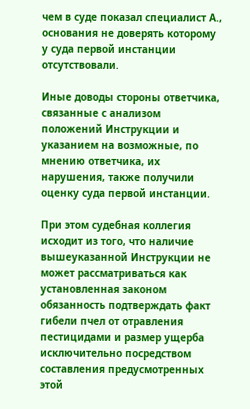чем в суде показал специалист А., основания не доверять которому у суда первой инстанции отсутствовали.

Иные доводы стороны ответчика, связанные с анализом положений Инструкции и указанием на возможные, по мнению ответчика, их нарушения, также получили оценку суда первой инстанции.

При этом судебная коллегия исходит из того, что наличие вышеуказанной Инструкции не может рассматриваться как установленная законом обязанность подтверждать факт гибели пчел от отравления пестицидами и размер ущерба исключительно посредством составления предусмотренных этой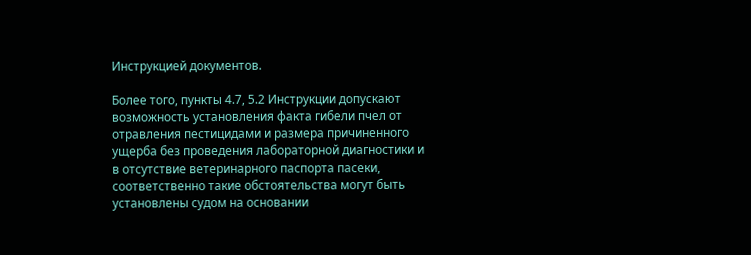Инструкцией документов.

Более того, пункты 4.7, 5.2 Инструкции допускают возможность установления факта гибели пчел от отравления пестицидами и размера причиненного ущерба без проведения лабораторной диагностики и в отсутствие ветеринарного паспорта пасеки, соответственно такие обстоятельства могут быть установлены судом на основании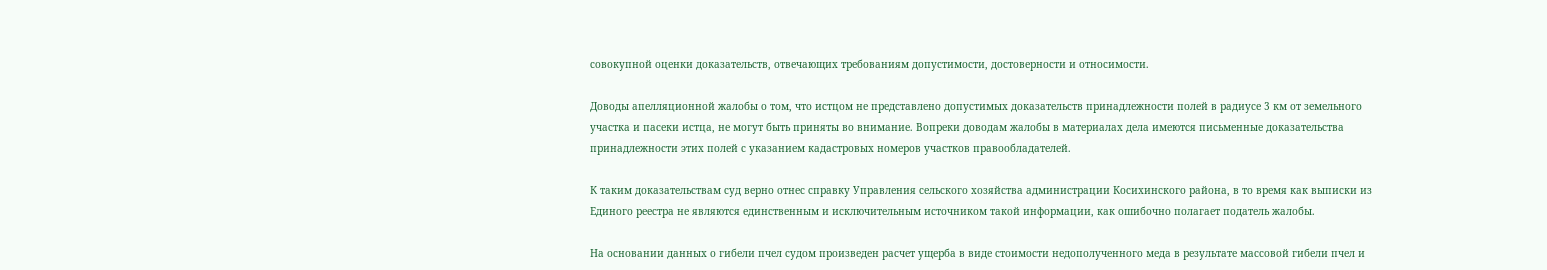совокупной оценки доказательств, отвечающих требованиям допустимости, достоверности и относимости.

Доводы апелляционной жалобы о том, что истцом не представлено допустимых доказательств принадлежности полей в радиусе 3 км от земельного участка и пасеки истца, не могут быть приняты во внимание. Вопреки доводам жалобы в материалах дела имеются письменные доказательства принадлежности этих полей с указанием кадастровых номеров участков правообладателей.

К таким доказательствам суд верно отнес справку Управления сельского хозяйства администрации Косихинского района, в то время как выписки из Единого реестра не являются единственным и исключительным источником такой информации, как ошибочно полагает податель жалобы.

На основании данных о гибели пчел судом произведен расчет ущерба в виде стоимости недополученного меда в результате массовой гибели пчел и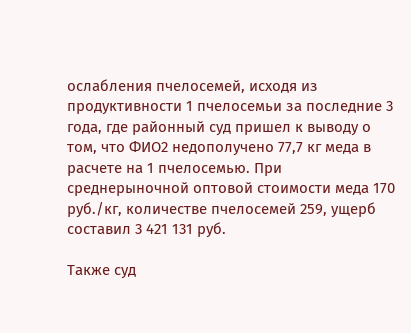ослабления пчелосемей, исходя из продуктивности 1 пчелосемьи за последние 3 года, где районный суд пришел к выводу о том, что ФИО2 недополучено 77,7 кг меда в расчете на 1 пчелосемью. При среднерыночной оптовой стоимости меда 170 руб./кг, количестве пчелосемей 259, ущерб составил 3 421 131 руб.

Также суд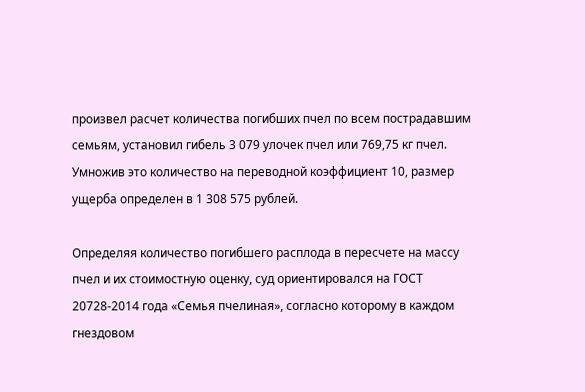произвел расчет количества погибших пчел по всем пострадавшим семьям, установил гибель 3 079 улочек пчел или 769,75 кг пчел. Умножив это количество на переводной коэффициент 10, размер ущерба определен в 1 308 575 рублей.

Определяя количество погибшего расплода в пересчете на массу пчел и их стоимостную оценку, суд ориентировался на ГОСТ 20728-2014 года «Семья пчелиная», согласно которому в каждом гнездовом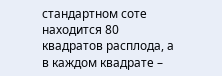стандартном соте находится 80 квадратов расплода, а в каждом квадрате –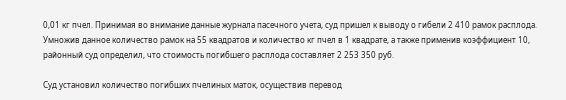0,01 кг пчел. Принимая во внимание данные журнала пасечного учета, суд пришел к выводу о гибели 2 410 рамок расплода. Умножив данное количество рамок на 55 квадратов и количество кг пчел в 1 квадрате, а также применив коэффициент 10, районный суд определил, что стоимость погибшего расплода составляет 2 253 350 руб.

Суд установил количество погибших пчелиных маток, осуществив перевод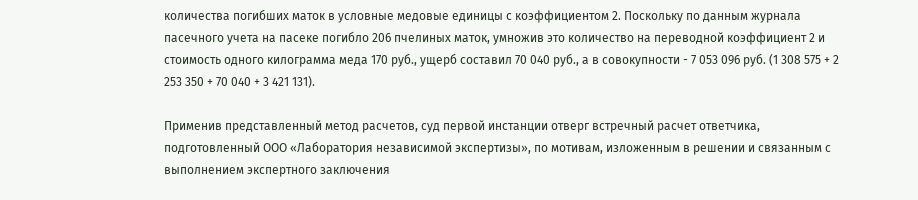количества погибших маток в условные медовые единицы с коэффициентом 2. Поскольку по данным журнала пасечного учета на пасеке погибло 206 пчелиных маток, умножив это количество на переводной коэффициент 2 и стоимость одного килограмма меда 170 руб., ущерб составил 70 040 руб., а в совокупности - 7 053 096 руб. (1 308 575 + 2 253 350 + 70 040 + 3 421 131).

Применив представленный метод расчетов, суд первой инстанции отверг встречный расчет ответчика, подготовленный ООО «Лаборатория независимой экспертизы», по мотивам, изложенным в решении и связанным с выполнением экспертного заключения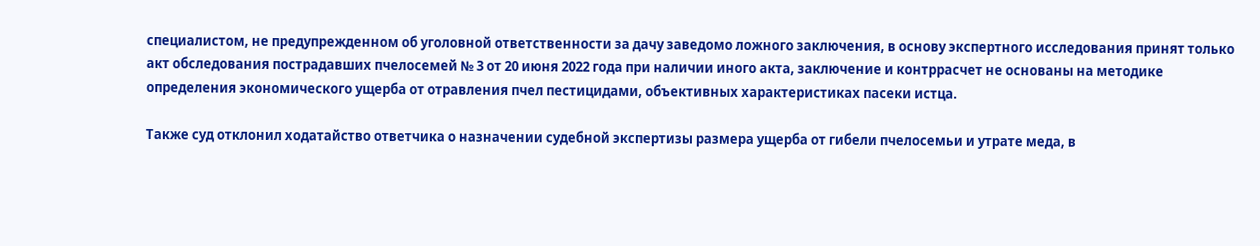специалистом, не предупрежденном об уголовной ответственности за дачу заведомо ложного заключения, в основу экспертного исследования принят только акт обследования пострадавших пчелосемей № 3 от 20 июня 2022 года при наличии иного акта, заключение и контррасчет не основаны на методике определения экономического ущерба от отравления пчел пестицидами, объективных характеристиках пасеки истца.

Также суд отклонил ходатайство ответчика о назначении судебной экспертизы размера ущерба от гибели пчелосемьи и утрате меда, в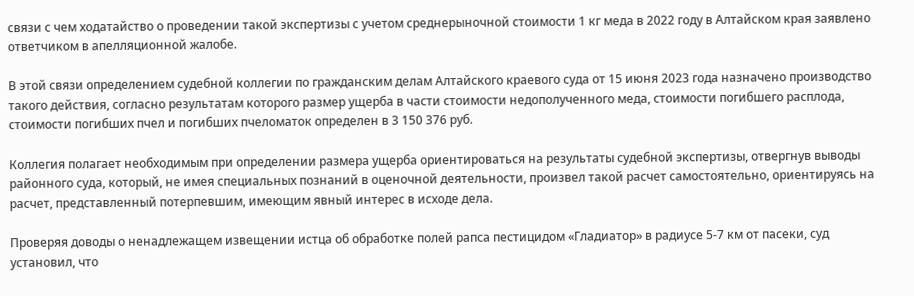связи с чем ходатайство о проведении такой экспертизы с учетом среднерыночной стоимости 1 кг меда в 2022 году в Алтайском края заявлено ответчиком в апелляционной жалобе.

В этой связи определением судебной коллегии по гражданским делам Алтайского краевого суда от 15 июня 2023 года назначено производство такого действия, согласно результатам которого размер ущерба в части стоимости недополученного меда, стоимости погибшего расплода, стоимости погибших пчел и погибших пчеломаток определен в 3 150 376 руб.

Коллегия полагает необходимым при определении размера ущерба ориентироваться на результаты судебной экспертизы, отвергнув выводы районного суда, который, не имея специальных познаний в оценочной деятельности, произвел такой расчет самостоятельно, ориентируясь на расчет, представленный потерпевшим, имеющим явный интерес в исходе дела.

Проверяя доводы о ненадлежащем извещении истца об обработке полей рапса пестицидом «Гладиатор» в радиусе 5-7 км от пасеки, суд установил, что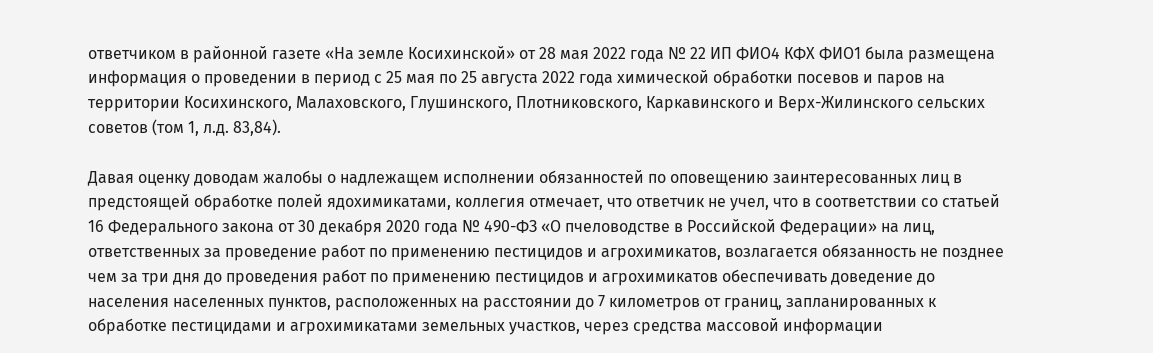ответчиком в районной газете «На земле Косихинской» от 28 мая 2022 года № 22 ИП ФИО4 КФХ ФИО1 была размещена информация о проведении в период с 25 мая по 25 августа 2022 года химической обработки посевов и паров на территории Косихинского, Малаховского, Глушинского, Плотниковского, Каркавинского и Верх-Жилинского сельских советов (том 1, л.д. 83,84).

Давая оценку доводам жалобы о надлежащем исполнении обязанностей по оповещению заинтересованных лиц в предстоящей обработке полей ядохимикатами, коллегия отмечает, что ответчик не учел, что в соответствии со статьей 16 Федерального закона от 30 декабря 2020 года № 490-ФЗ «О пчеловодстве в Российской Федерации» на лиц, ответственных за проведение работ по применению пестицидов и агрохимикатов, возлагается обязанность не позднее чем за три дня до проведения работ по применению пестицидов и агрохимикатов обеспечивать доведение до населения населенных пунктов, расположенных на расстоянии до 7 километров от границ, запланированных к обработке пестицидами и агрохимикатами земельных участков, через средства массовой информации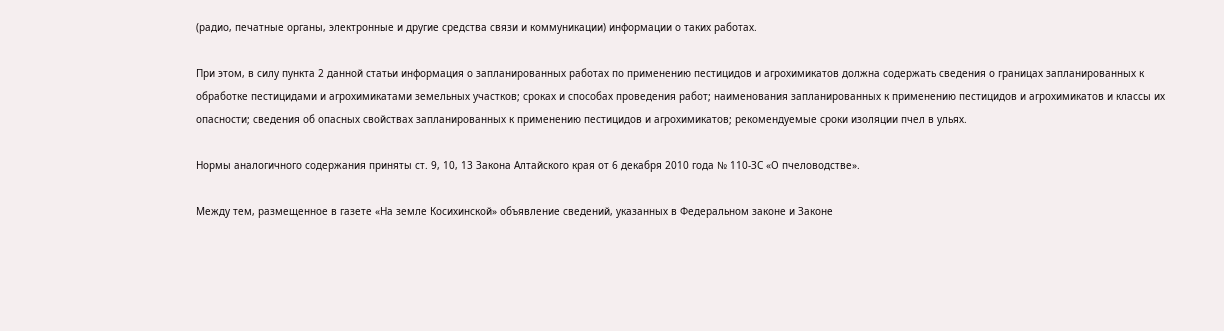(радио, печатные органы, электронные и другие средства связи и коммуникации) информации о таких работах.

При этом, в силу пункта 2 данной статьи информация о запланированных работах по применению пестицидов и агрохимикатов должна содержать сведения о границах запланированных к обработке пестицидами и агрохимикатами земельных участков; сроках и способах проведения работ; наименования запланированных к применению пестицидов и агрохимикатов и классы их опасности; сведения об опасных свойствах запланированных к применению пестицидов и агрохимикатов; рекомендуемые сроки изоляции пчел в ульях.

Нормы аналогичного содержания приняты ст. 9, 10, 13 Закона Алтайского края от 6 декабря 2010 года № 110-ЗС «О пчеловодстве».

Между тем, размещенное в газете «На земле Косихинской» объявление сведений, указанных в Федеральном законе и Законе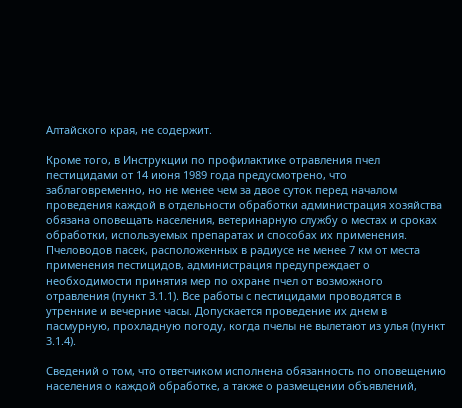Алтайского края, не содержит.

Кроме того, в Инструкции по профилактике отравления пчел пестицидами от 14 июня 1989 года предусмотрено, что заблаговременно, но не менее чем за двое суток перед началом проведения каждой в отдельности обработки администрация хозяйства обязана оповещать населения, ветеринарную службу о местах и сроках обработки, используемых препаратах и способах их применения. Пчеловодов пасек, расположенных в радиусе не менее 7 км от места применения пестицидов, администрация предупреждает о необходимости принятия мер по охране пчел от возможного отравления (пункт 3.1.1). Все работы с пестицидами проводятся в утренние и вечерние часы. Допускается проведение их днем в пасмурную, прохладную погоду, когда пчелы не вылетают из улья (пункт 3.1.4).

Сведений о том, что ответчиком исполнена обязанность по оповещению населения о каждой обработке, а также о размещении объявлений,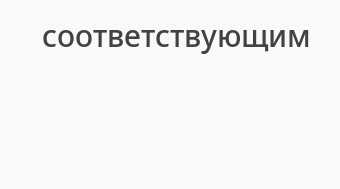соответствующим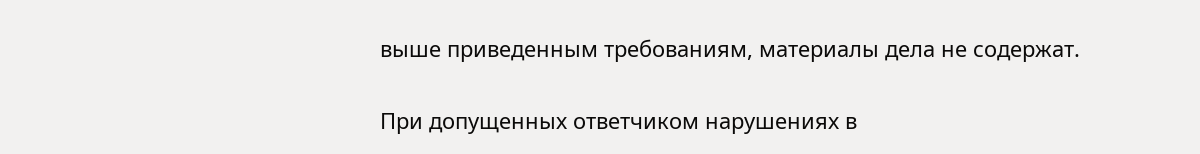выше приведенным требованиям, материалы дела не содержат.

При допущенных ответчиком нарушениях в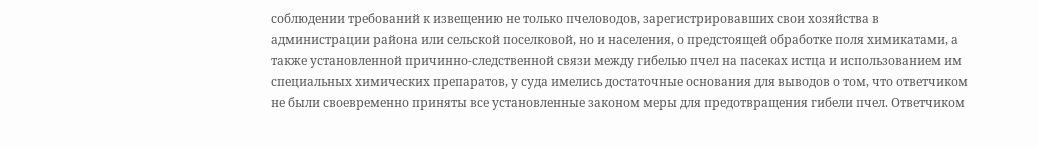соблюдении требований к извещению не только пчеловодов, зарегистрировавших свои хозяйства в администрации района или сельской поселковой, но и населения, о предстоящей обработке поля химикатами, а также установленной причинно-следственной связи между гибелью пчел на пасеках истца и использованием им специальных химических препаратов, у суда имелись достаточные основания для выводов о том, что ответчиком не были своевременно приняты все установленные законом меры для предотвращения гибели пчел. Ответчиком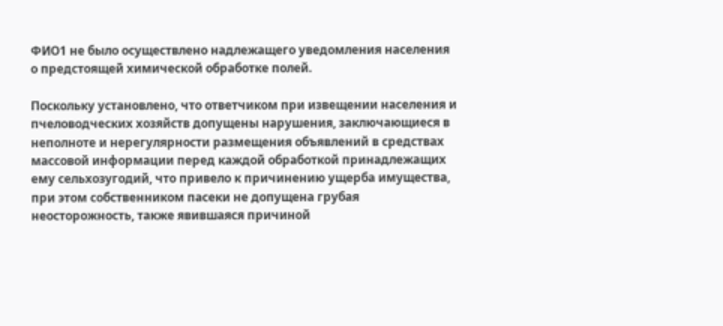ФИО1 не было осуществлено надлежащего уведомления населения о предстоящей химической обработке полей.

Поскольку установлено, что ответчиком при извещении населения и пчеловодческих хозяйств допущены нарушения, заключающиеся в неполноте и нерегулярности размещения объявлений в средствах массовой информации перед каждой обработкой принадлежащих ему сельхозугодий, что привело к причинению ущерба имущества, при этом собственником пасеки не допущена грубая неосторожность, также явившаяся причиной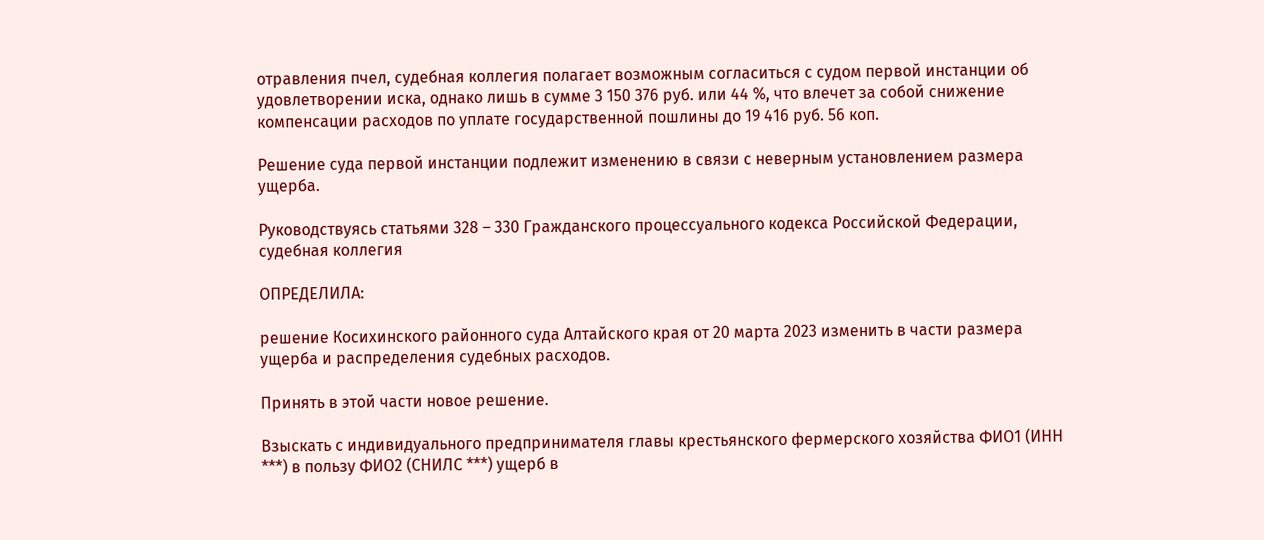отравления пчел, судебная коллегия полагает возможным согласиться с судом первой инстанции об удовлетворении иска, однако лишь в сумме 3 150 376 руб. или 44 %, что влечет за собой снижение компенсации расходов по уплате государственной пошлины до 19 416 руб. 56 коп.

Решение суда первой инстанции подлежит изменению в связи с неверным установлением размера ущерба.

Руководствуясь статьями 328 – 330 Гражданского процессуального кодекса Российской Федерации, судебная коллегия

ОПРЕДЕЛИЛА:

решение Косихинского районного суда Алтайского края от 20 марта 2023 изменить в части размера ущерба и распределения судебных расходов.

Принять в этой части новое решение.

Взыскать с индивидуального предпринимателя главы крестьянского фермерского хозяйства ФИО1 (ИНН ***) в пользу ФИО2 (СНИЛС ***) ущерб в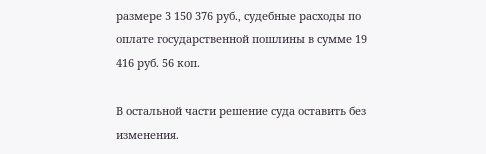размере 3 150 376 руб., судебные расходы по оплате государственной пошлины в сумме 19 416 руб. 56 коп.

В остальной части решение суда оставить без изменения.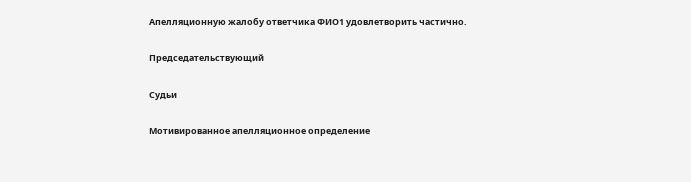Апелляционную жалобу ответчика ФИО1 удовлетворить частично.

Председательствующий

Судьи

Мотивированное апелляционное определение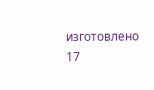изготовлено 17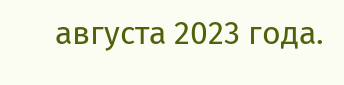августа 2023 года.